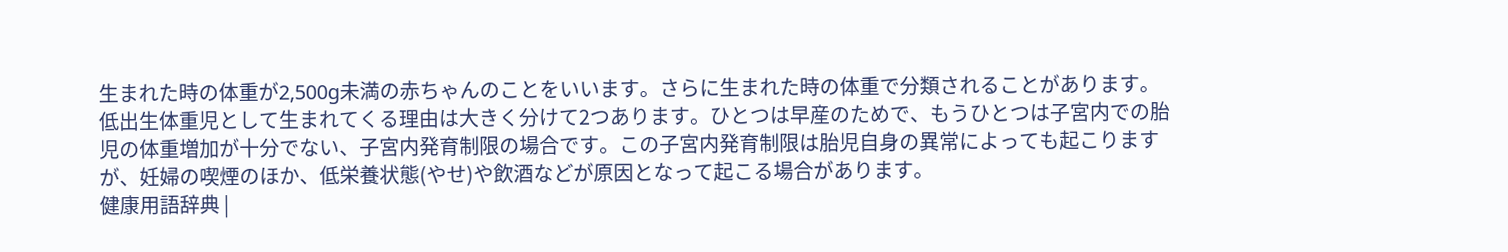生まれた時の体重が2,500g未満の赤ちゃんのことをいいます。さらに生まれた時の体重で分類されることがあります。
低出生体重児として生まれてくる理由は大きく分けて2つあります。ひとつは早産のためで、もうひとつは子宮内での胎児の体重増加が十分でない、子宮内発育制限の場合です。この子宮内発育制限は胎児自身の異常によっても起こりますが、妊婦の喫煙のほか、低栄養状態(やせ)や飲酒などが原因となって起こる場合があります。
健康用語辞典 |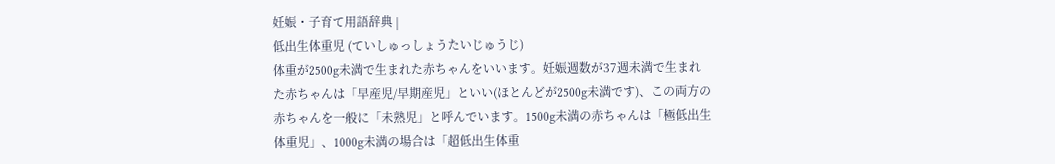妊娠・子育て用語辞典 |
低出生体重児 (ていしゅっしょうたいじゅうじ)
体重が2500g未満で生まれた赤ちゃんをいいます。妊娠週数が37週未満で生まれた赤ちゃんは「早産児/早期産児」といい(ほとんどが2500g未満です)、この両方の赤ちゃんを一般に「未熟児」と呼んでいます。1500g未満の赤ちゃんは「極低出生体重児」、1000g未満の場合は「超低出生体重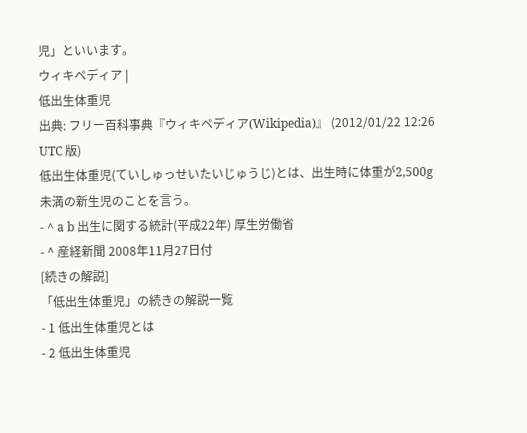児」といいます。
ウィキペディア |
低出生体重児
出典: フリー百科事典『ウィキペディア(Wikipedia)』 (2012/01/22 12:26 UTC 版)
低出生体重児(ていしゅっせいたいじゅうじ)とは、出生時に体重が2,500g未満の新生児のことを言う。
- ^ a b 出生に関する統計(平成22年) 厚生労働省
- ^ 産経新聞 2008年11月27日付
[続きの解説]
「低出生体重児」の続きの解説一覧
- 1 低出生体重児とは
- 2 低出生体重児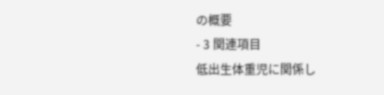の概要
- 3 関連項目
低出生体重児に関係し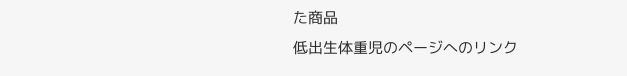た商品
低出生体重児のページへのリンク